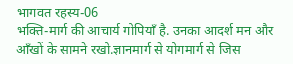भागवत रहस्य-06
भक्ति-मार्ग की आचार्य गोपियाँ है. उनका आदर्श मन और आँखों के सामने रखो.ज्ञानमार्ग से योगमार्ग से जिस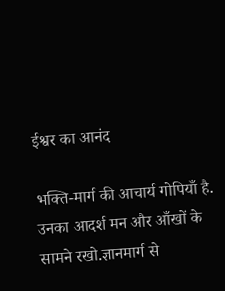ईश्वर का आनंद

भक्ति-मार्ग की आचार्य गोपियाँ है. उनका आदर्श मन और आँखों के सामने रखो.ज्ञानमार्ग से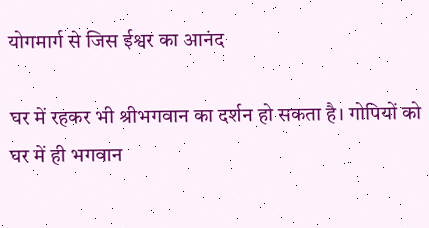योगमार्ग से जिस ईश्वर का आनंद

घर में रहकर भी श्रीभगवान का दर्शन हो सकता है। गोपियों को घर में ही भगवान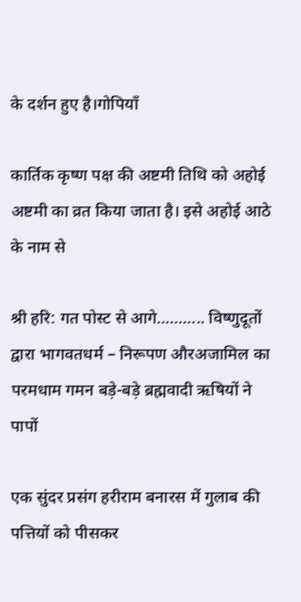के दर्शन हुए है।गोपियाँ

कार्तिक कृष्ण पक्ष की अष्टमी तिथि को अहोई अष्टमी का व्रत किया जाता है। इसे अहोई आठे के नाम से

श्री हरि: गत पोस्ट से आगे……….. विष्णुदूतों द्वारा भागवतधर्म – निरूपण औरअजामिल का परमधाम गमन बड़े-बड़े ब्रह्मवादी ऋषियों ने पापों

एक सुंदर प्रसंग हरीराम बनारस में गुलाब की पत्तियों को पीसकर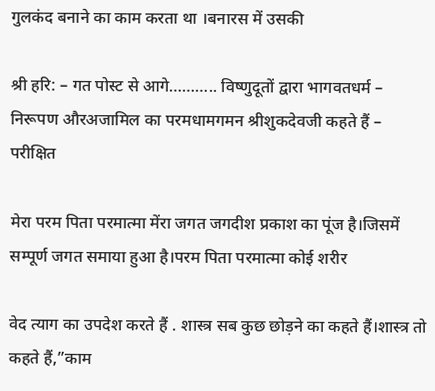गुलकंद बनाने का काम करता था ।बनारस में उसकी

श्री हरि: – गत पोस्ट से आगे……….. विष्णुदूतों द्वारा भागवतधर्म – निरूपण औरअजामिल का परमधामगमन श्रीशुकदेवजी कहते हैं – परीक्षित

मेरा परम पिता परमात्मा मेंरा जगत जगदीश प्रकाश का पूंज है।जिसमें सम्पूर्ण जगत समाया हुआ है।परम पिता परमात्मा कोई शरीर

वेद त्याग का उपदेश करते हैं . शास्त्र सब कुछ छोड़ने का कहते हैं।शास्त्र तो कहते हैं,”काम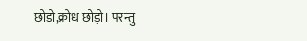छोडो,क्रोध छोड़ो। परन्तु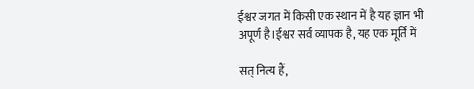ईश्वर जगत में किसी एक स्थान में है यह ज्ञान भी अपूर्ण है।ईश्वर सर्व व्यापक है, यह एक मूर्ति में

सत् नित्य हैं,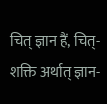चित् ज्ञान हैं, चित्-शक्ति अर्थात् ज्ञान-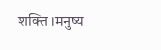शक्ति ।मनुष्य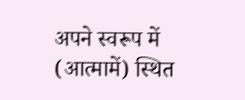अपने स्वरूप में (आत्मामें) स्थित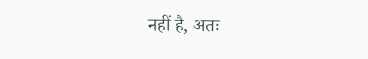नहीं है, अतः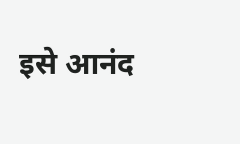इसे आनंद